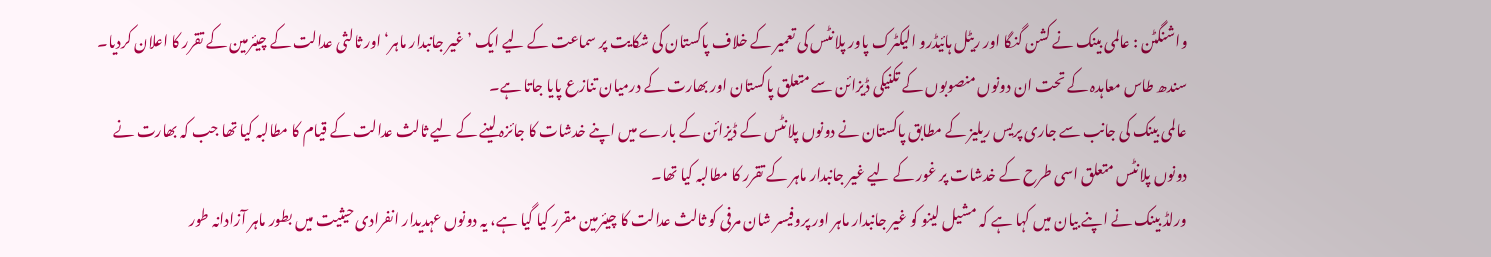واشنگٹن : عالمی بینک نے کشن گنگا اور ریٹل ہائیڈرو الیکٹرک پاور پلانٹس کی تعمیر کے خلاف پاکستان کی شکایت پر سماعت کے لیے ایک ’غیر جانبدار ماہر‘ اور ثالثی عدالت کے چیئرمین کے تقرر کا اعلان کردیا۔
سندھ طاس معاہدہ کے تحت ان دونوں منصوبوں کے تکنیکی ڈیزائن سے متعلق پاکستان اور بھارت کے درمیان تنازع پایا جاتا ہے۔
عالمی بینک کی جانب سے جاری پریس ریلیز کے مطابق پاکستان نے دونوں پلانٹس کے ڈیزائن کے بارے میں اپنے خدشات کا جائزہ لینے کے لیے ثالث عدالت کے قیام کا مطالبہ کیا تھا جب کہ بھارت نے دونوں پلانٹس متعلق اسی طرح کے خدشات پر غور کے لیے غیر جانبدار ماہر کے تقرر کا مطالبہ کیا تھا۔
ورلڈ بینک نے اپنے بیان میں کہا ہے کہ مشیل لینو کو غیر جانبدار ماہر اور پروفیسر شان مرفی کو ثالث عدالت کا چیئرمین مقرر کیا گیا ہے، یہ دونوں عہدیدار انفرادی حیثیت میں بطور ماہر آزادانہ طور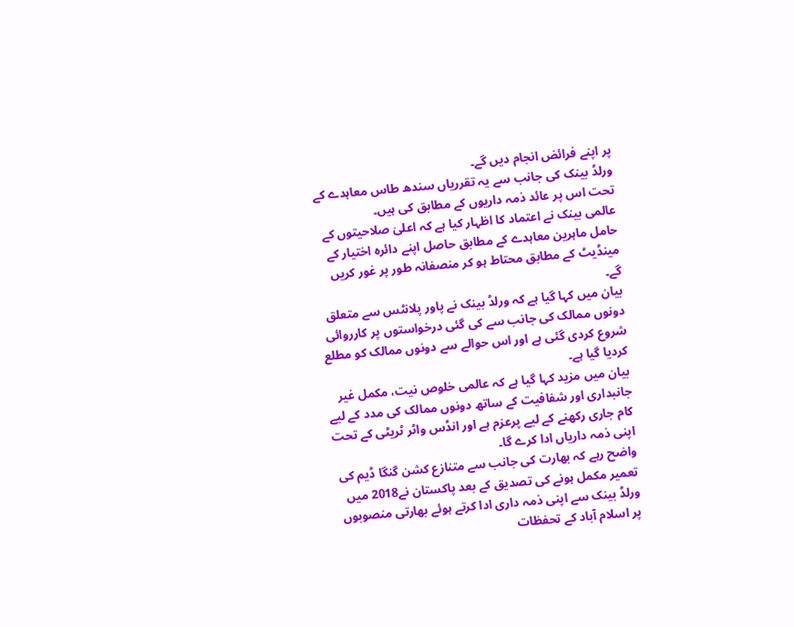پر اپنے فرائض انجام دیں گے۔
ورلڈ بینک کی جانب سے یہ تقرریاں سندھ طاس معاہدے کے تحت اس پر عائد ذمہ داریوں کے مطابق کی ہیں۔
عالمی بینک نے اعتماد کا اظہار کیا ہے کہ اعلیٰ صلاحیتوں کے حامل ماہرین معاہدے کے مطابق حاصل اپنے دائرہ اختیار کے مینڈیٹ کے مطابق محتاط ہو کر منصفانہ طور پر غور کریں گے۔
بیان میں کہا گیا ہے کہ ورلڈ بینک نے پاور پلانٹس سے متعلق دونوں ممالک کی جانب سے کی گئی درخواستوں پر کارروائی شروع کردی گئی ہے اور اس حوالے سے دونوں ممالک کو مطلع کردیا گیا ہے۔
بیان میں مزید کہا گیا ہے کہ عالمی خلوص نیت، مکمل غیر جانبداری اور شفافیت کے ساتھ دونوں ممالک کی مدد کے لیے کام جاری رکھنے کے لیے پرعزم ہے اور انڈس واٹر ٹریٹی کے تحت اپنی ذمہ داریاں ادا کرے گا۔
واضح رہے کہ بھارت کی جانب سے متنازع کشن گنگا ڈیم کی تعمیر مکمل ہونے کی تصدیق کے بعد پاکستان نے2018 میں ورلڈ بینک سے اپنی ذمہ داری ادا کرتے ہوئے بھارتی منصوبوں پر اسلام آباد کے تحفظات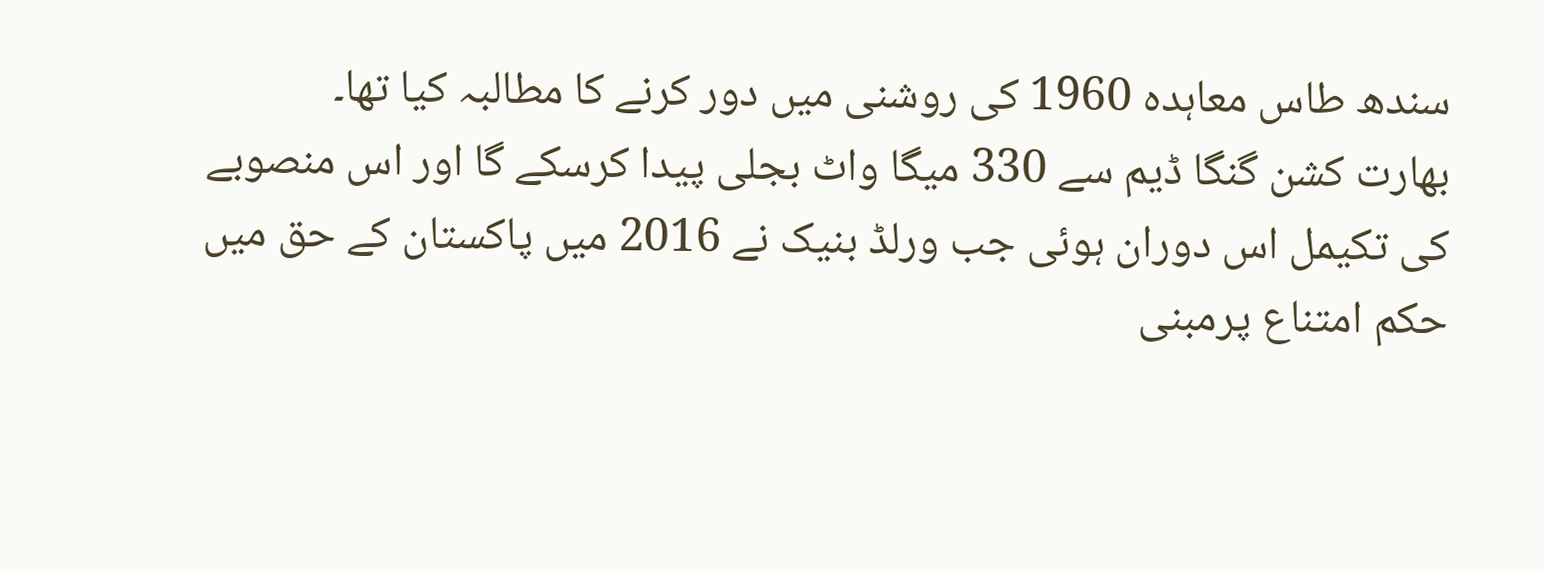سندھ طاس معاہدہ 1960 کی روشنی میں دور کرنے کا مطالبہ کیا تھا۔
بھارت کشن گنگا ڈیم سے 330 میگا واٹ بجلی پیدا کرسکے گا اور اس منصوبے کی تکیمل اس دوران ہوئی جب ورلڈ بنیک نے 2016 میں پاکستان کے حق میں حکم امتناع پرمبنی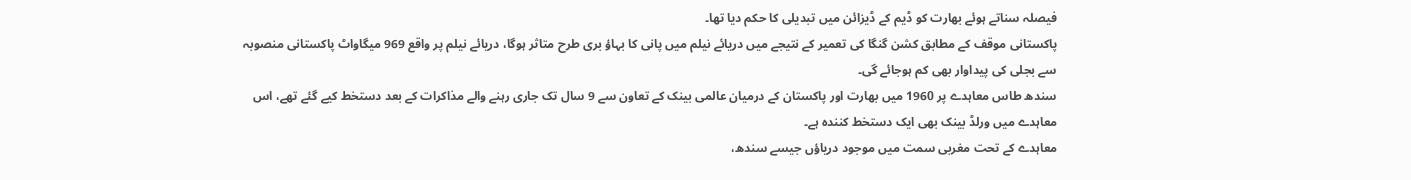فیصلہ سناتے ہوئے بھارت کو ڈیم کے ڈیزائن میں تبدیلی کا حکم دیا تھا۔
پاکستانی موقف کے مطابق کشن گنگا کی تعمیر کے نتیجے میں دریائے نیلم میں پانی کا بہاؤ بری طرح متاثر ہوگا، دریائے نیلم پر واقع 969 میگاواٹ پاکستانی منصوبہ سے بجلی کی پیداوار بھی کم ہوجائے گی۔
سندھ طاس معاہدے پر 1960 میں بھارت اور پاکستان کے درمیان عالمی بینک کے تعاون سے 9 سال تک جاری رہنے والے مذاکرات کے بعد دستخط کیے گئے تھے، اس معاہدے میں ورلڈ بینک بھی ایک دستخط کنندہ ہے۔
معاہدے کے تحت مغربی سمت میں موجود دریاؤں جیسے سندھ،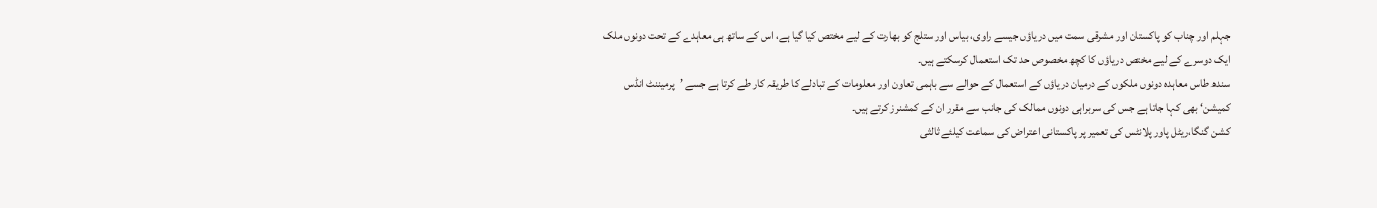جہلم اور چناب کو پاکستان اور مشرقی سمت میں دریاؤں جیسے راوی، بیاس اور ستلج کو بھارت کے لیے مختص کیا گیا ہے، اس کے ساتھ ہی معاہدے کے تحت دونوں ملک ایک دوسرے کے لیے مختص دریاؤں کا کچھ مخصوص حد تک استعمال کرسکتے ہیں۔
سندھ طاس معاہدہ دونوں ملکوں کے درمیان دریاؤں کے استعمال کے حوالے سے باہمی تعاون اور معلومات کے تبادلے کا طریقہ کار طے کرتا ہے جسے ’پرمیننٹ انڈس کمیشن‘ بھی کہا جاتا ہے جس کی سربراہی دونوں ممالک کی جانب سے مقرر ان کے کمشنرز کرتے ہیں۔
کشن گنگا،ریٹل پاور پلانٹس کی تعمیر پر پاکستانی اعتراض کی سماعت کیلئے ثالثی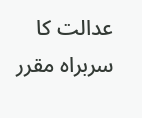عدالت کا سربراہ مقرر